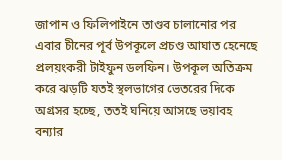জাপান ও ফিলিপাইনে তাণ্ডব চালানোর পর এবার চীনের পূর্ব উপকূলে প্রচণ্ড আঘাত হেনেছে প্রলয়ংকরী টাইফুন ডলফিন। উপকূল অতিক্রম করে ঝড়টি যতই স্থলভাগের ভেতরের দিকে অগ্রসর হচ্ছে, ততই ঘনিয়ে আসছে ভয়াবহ বন্যার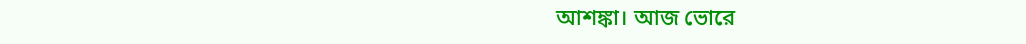আশঙ্কা। আজ ভোরে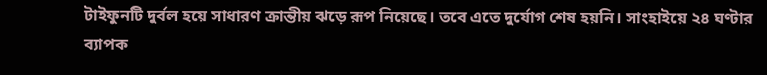টাইফুনটি দুর্বল হয়ে সাধারণ ক্রান্তীয় ঝড়ে রূপ নিয়েছে। তবে এতে দুর্যোগ শেষ হয়নি। সাংহাইয়ে ২৪ ঘণ্টার ব্যাপক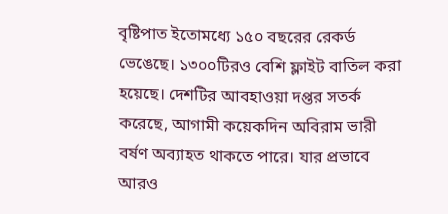বৃষ্টিপাত ইতোমধ্যে ১৫০ বছরের রেকর্ড ভেঙেছে। ১৩০০টিরও বেশি ফ্লাইট বাতিল করা হয়েছে। দেশটির আবহাওয়া দপ্তর সতর্ক করেছে, আগামী কয়েকদিন অবিরাম ভারী বর্ষণ অব্যাহত থাকতে পারে। যার প্রভাবে আরও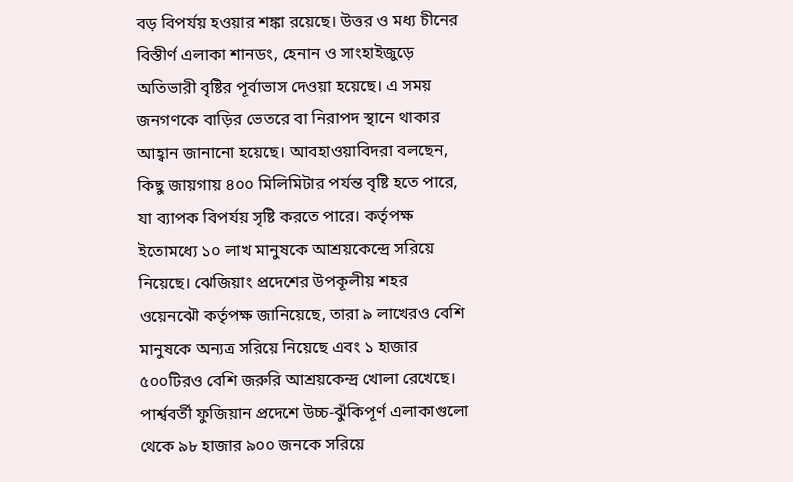বড় বিপর্যয় হওয়ার শঙ্কা রয়েছে। উত্তর ও মধ্য চীনের বিস্তীর্ণ এলাকা শানডং, হেনান ও সাংহাইজুড়ে অতিভারী বৃষ্টির পূর্বাভাস দেওয়া হয়েছে। এ সময় জনগণকে বাড়ির ভেতরে বা নিরাপদ স্থানে থাকার আহ্বান জানানো হয়েছে। আবহাওয়াবিদরা বলছেন, কিছু জায়গায় ৪০০ মিলিমিটার পর্যন্ত বৃষ্টি হতে পারে, যা ব্যাপক বিপর্যয় সৃষ্টি করতে পারে। কর্তৃপক্ষ ইতোমধ্যে ১০ লাখ মানুষকে আশ্রয়কেন্দ্রে সরিয়ে নিয়েছে। ঝেজিয়াং প্রদেশের উপকূলীয় শহর ওয়েনঝৌ কর্তৃপক্ষ জানিয়েছে, তারা ৯ লাখেরও বেশি মানুষকে অন্যত্র সরিয়ে নিয়েছে এবং ১ হাজার ৫০০টিরও বেশি জরুরি আশ্রয়কেন্দ্র খোলা রেখেছে। পার্শ্ববর্তী ফুজিয়ান প্রদেশে উচ্চ-ঝুঁকিপূর্ণ এলাকাগুলো থেকে ৯৮ হাজার ৯০০ জনকে সরিয়ে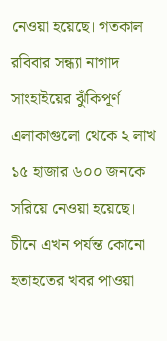নেওয়া হয়েছে। গতকাল রবিবার সন্ধ্যা নাগাদ সাংহাইয়ের ঝুঁকিপূর্ণ এলাকাগুলো থেকে ২ লাখ ১৫ হাজার ৬০০ জনকে সরিয়ে নেওয়া হয়েছে।
চীনে এখন পর্যন্ত কোনো হতাহতের খবর পাওয়া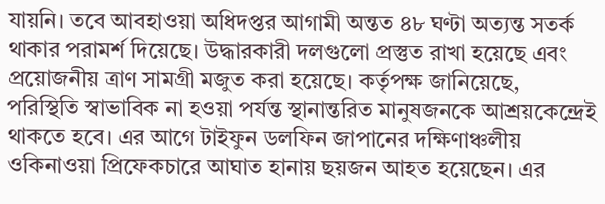যায়নি। তবে আবহাওয়া অধিদপ্তর আগামী অন্তত ৪৮ ঘণ্টা অত্যন্ত সতর্ক থাকার পরামর্শ দিয়েছে। উদ্ধারকারী দলগুলো প্রস্তুত রাখা হয়েছে এবং প্রয়োজনীয় ত্রাণ সামগ্রী মজুত করা হয়েছে। কর্তৃপক্ষ জানিয়েছে, পরিস্থিতি স্বাভাবিক না হওয়া পর্যন্ত স্থানান্তরিত মানুষজনকে আশ্রয়কেন্দ্রেই থাকতে হবে। এর আগে টাইফুন ডলফিন জাপানের দক্ষিণাঞ্চলীয় ওকিনাওয়া প্রিফেকচারে আঘাত হানায় ছয়জন আহত হয়েছেন। এর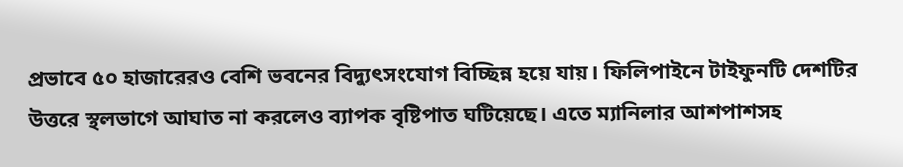প্রভাবে ৫০ হাজারেরও বেশি ভবনের বিদ্যুৎসংযোগ বিচ্ছিন্ন হয়ে যায়। ফিলিপাইনে টাইফুনটি দেশটির উত্তরে স্থলভাগে আঘাত না করলেও ব্যাপক বৃষ্টিপাত ঘটিয়েছে। এতে ম্যানিলার আশপাশসহ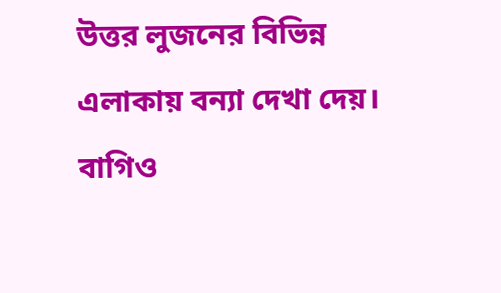উত্তর লুজনের বিভিন্ন এলাকায় বন্যা দেখা দেয়। বাগিও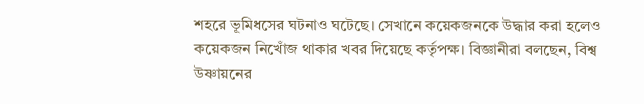শহরে ভূমিধসের ঘটনাও ঘটেছে। সেখানে কয়েকজনকে উদ্ধার করা হলেও কয়েকজন নিখোঁজ থাকার খবর দিয়েছে কর্তৃপক্ষ। বিজ্ঞানীরা বলছেন, বিশ্ব উষ্ণায়নের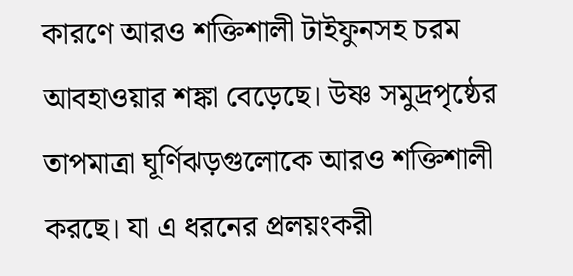কারণে আরও শক্তিশালী টাইফুনসহ চরম আবহাওয়ার শঙ্কা বেড়েছে। উষ্ণ সমুদ্রপৃষ্ঠের তাপমাত্রা ঘূর্ণিঝড়গুলোকে আরও শক্তিশালী করছে। যা এ ধরনের প্রলয়ংকরী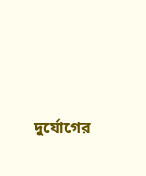দুর্যোগের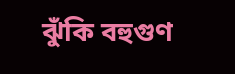ঝুঁকি বহুগুণ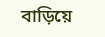বাড়িয়ে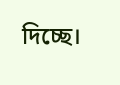দিচ্ছে।